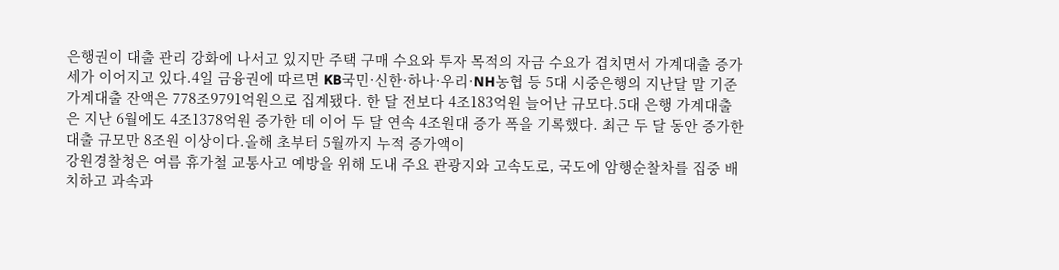은행권이 대출 관리 강화에 나서고 있지만 주택 구매 수요와 투자 목적의 자금 수요가 겹치면서 가계대출 증가세가 이어지고 있다.4일 금융권에 따르면 KB국민·신한·하나·우리·NH농협 등 5대 시중은행의 지난달 말 기준 가계대출 잔액은 778조9791억원으로 집계됐다. 한 달 전보다 4조183억원 늘어난 규모다.5대 은행 가계대출은 지난 6월에도 4조1378억원 증가한 데 이어 두 달 연속 4조원대 증가 폭을 기록했다. 최근 두 달 동안 증가한 대출 규모만 8조원 이상이다.올해 초부터 5월까지 누적 증가액이
강원경찰청은 여름 휴가철 교통사고 예방을 위해 도내 주요 관광지와 고속도로, 국도에 암행순찰차를 집중 배치하고 과속과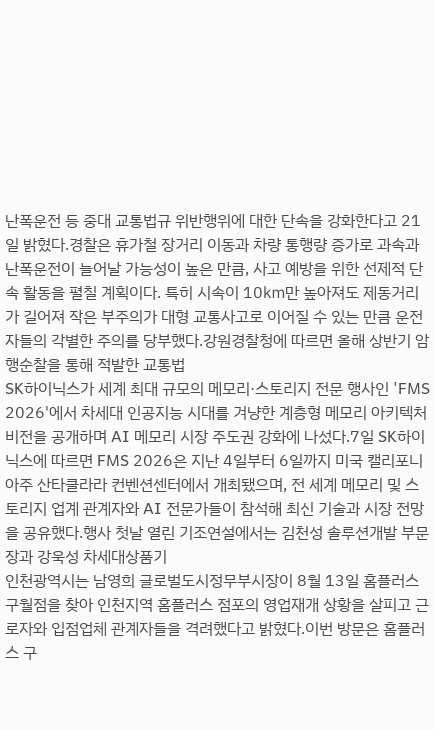난폭운전 등 중대 교통법규 위반행위에 대한 단속을 강화한다고 21일 밝혔다.경찰은 휴가철 장거리 이동과 차량 통행량 증가로 과속과 난폭운전이 늘어날 가능성이 높은 만큼, 사고 예방을 위한 선제적 단속 활동을 펼칠 계획이다. 특히 시속이 10㎞만 높아져도 제동거리가 길어져 작은 부주의가 대형 교통사고로 이어질 수 있는 만큼 운전자들의 각별한 주의를 당부했다.강원경찰청에 따르면 올해 상반기 암행순찰을 통해 적발한 교통법
SK하이닉스가 세계 최대 규모의 메모리·스토리지 전문 행사인 'FMS 2026'에서 차세대 인공지능 시대를 겨냥한 계층형 메모리 아키텍처 비전을 공개하며 AI 메모리 시장 주도권 강화에 나섰다.7일 SK하이닉스에 따르면 FMS 2026은 지난 4일부터 6일까지 미국 캘리포니아주 산타클라라 컨벤션센터에서 개최됐으며, 전 세계 메모리 및 스토리지 업계 관계자와 AI 전문가들이 참석해 최신 기술과 시장 전망을 공유했다.행사 첫날 열린 기조연설에서는 김천성 솔루션개발 부문장과 강욱성 차세대상품기
인천광역시는 남영희 글로벌도시정무부시장이 8월 13일 홈플러스 구월점을 찾아 인천지역 홈플러스 점포의 영업재개 상황을 살피고 근로자와 입점업체 관계자들을 격려했다고 밝혔다.이번 방문은 홈플러스 구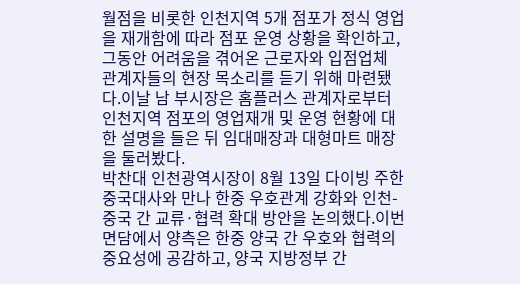월점을 비롯한 인천지역 5개 점포가 정식 영업을 재개함에 따라 점포 운영 상황을 확인하고, 그동안 어려움을 겪어온 근로자와 입점업체 관계자들의 현장 목소리를 듣기 위해 마련됐다.이날 남 부시장은 홈플러스 관계자로부터 인천지역 점포의 영업재개 및 운영 현황에 대한 설명을 들은 뒤 임대매장과 대형마트 매장을 둘러봤다.
박찬대 인천광역시장이 8월 13일 다이빙 주한 중국대사와 만나 한중 우호관계 강화와 인천-중국 간 교류·협력 확대 방안을 논의했다.이번 면담에서 양측은 한중 양국 간 우호와 협력의 중요성에 공감하고, 양국 지방정부 간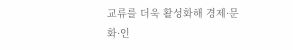교류를 더욱 활성화해 경제·문화·인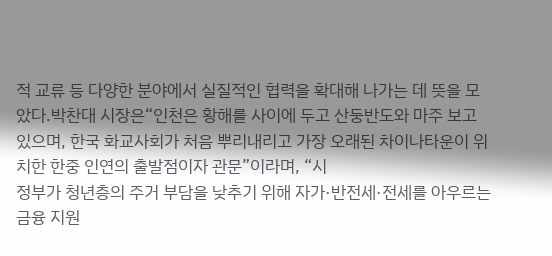적 교류 등 다양한 분야에서 실질적인 협력을 확대해 나가는 데 뜻을 모았다.박찬대 시장은“인천은 황해를 사이에 두고 산둥반도와 마주 보고 있으며, 한국 화교사회가 처음 뿌리내리고 가장 오래된 차이나타운이 위치한 한중 인연의 출발점이자 관문”이라며, “시
정부가 청년층의 주거 부담을 낮추기 위해 자가·반전세·전세를 아우르는 금융 지원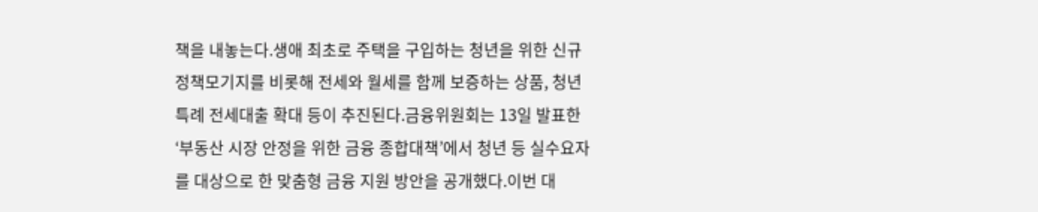책을 내놓는다.생애 최초로 주택을 구입하는 청년을 위한 신규 정책모기지를 비롯해 전세와 월세를 함께 보증하는 상품, 청년특례 전세대출 확대 등이 추진된다.금융위원회는 13일 발표한 ‘부동산 시장 안정을 위한 금융 종합대책’에서 청년 등 실수요자를 대상으로 한 맞춤형 금융 지원 방안을 공개했다.이번 대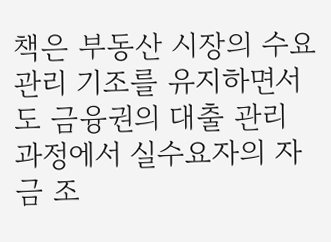책은 부동산 시장의 수요 관리 기조를 유지하면서도 금융권의 대출 관리 과정에서 실수요자의 자금 조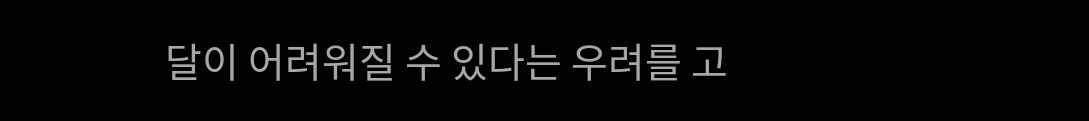달이 어려워질 수 있다는 우려를 고